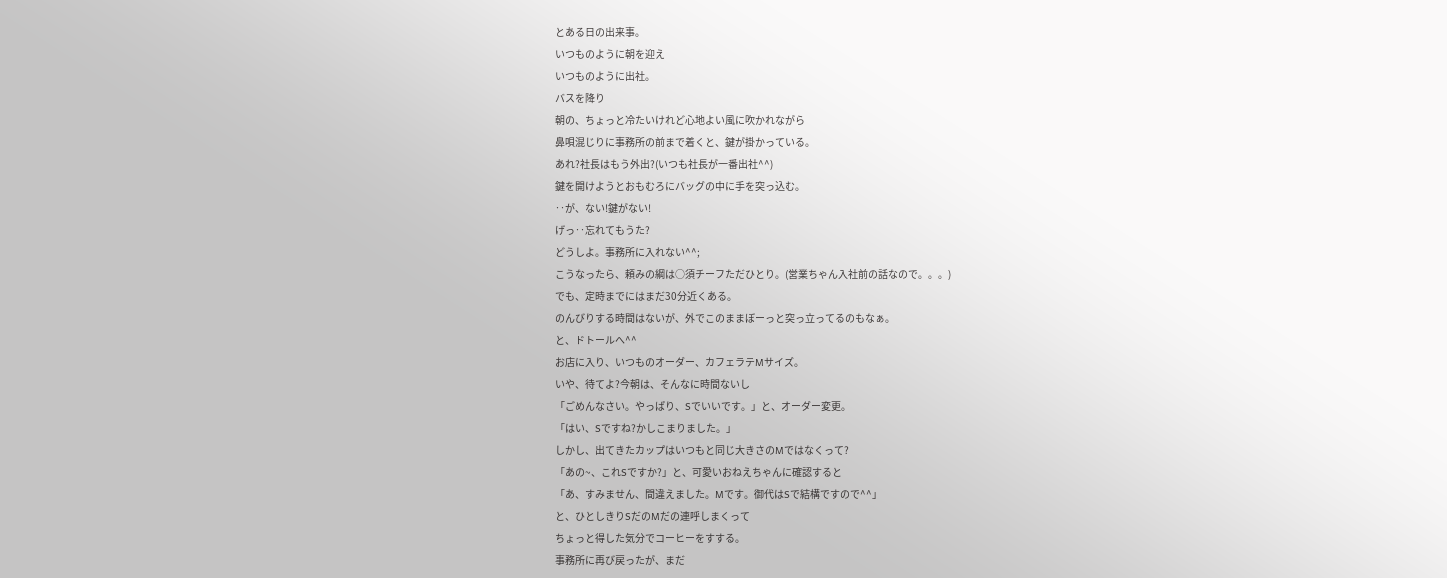とある日の出来事。
いつものように朝を迎え
いつものように出社。
バスを降り
朝の、ちょっと冷たいけれど心地よい風に吹かれながら
鼻唄混じりに事務所の前まで着くと、鍵が掛かっている。
あれ?社長はもう外出?(いつも社長が一番出社^^)
鍵を開けようとおもむろにバッグの中に手を突っ込む。
‥が、ない!鍵がない!
げっ‥忘れてもうた?
どうしよ。事務所に入れない^^;
こうなったら、頼みの綱は○須チーフただひとり。(営業ちゃん入社前の話なので。。。)
でも、定時までにはまだ30分近くある。
のんびりする時間はないが、外でこのままぼーっと突っ立ってるのもなぁ。
と、ドトールへ^^
お店に入り、いつものオーダー、カフェラテMサイズ。
いや、待てよ?今朝は、そんなに時間ないし
「ごめんなさい。やっぱり、Sでいいです。」と、オーダー変更。
「はい、Sですね?かしこまりました。」
しかし、出てきたカップはいつもと同じ大きさのMではなくって?
「あの~、これSですか?」と、可愛いおねえちゃんに確認すると
「あ、すみません、間違えました。Mです。御代はSで結構ですので^^」
と、ひとしきりSだのMだの連呼しまくって
ちょっと得した気分でコーヒーをすする。
事務所に再び戻ったが、まだ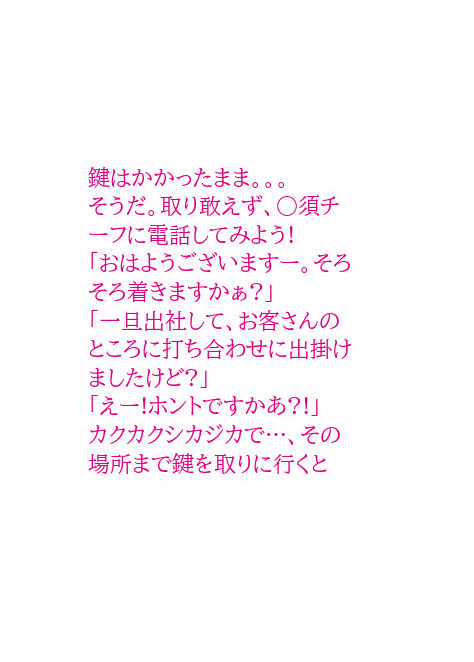鍵はかかったまま。。。
そうだ。取り敢えず、○須チーフに電話してみよう!
「おはようございますー。そろそろ着きますかぁ?」
「一旦出社して、お客さんのところに打ち合わせに出掛けましたけど?」
「えー!ホントですかあ?!」
カクカクシカジカで…、その場所まで鍵を取りに行くと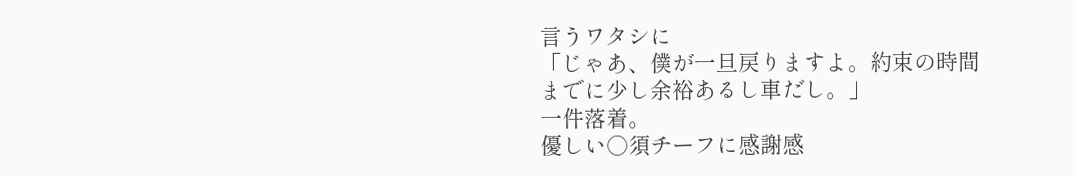言うワタシに
「じゃあ、僕が一旦戻りますよ。約束の時間までに少し余裕あるし車だし。」
一件落着。
優しい○須チーフに感謝感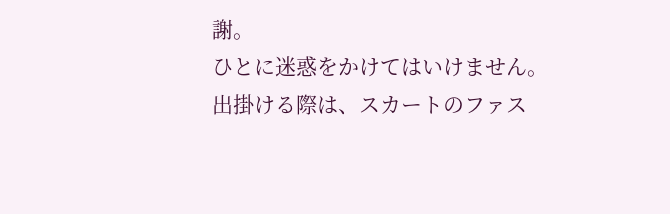謝。
ひとに迷惑をかけてはいけません。
出掛ける際は、スカートのファス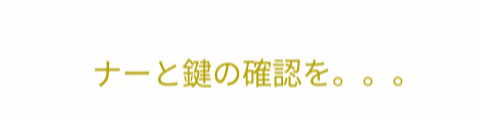ナーと鍵の確認を。。。